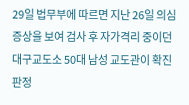29일 법무부에 따르면 지난 26일 의심 증상을 보여 검사 후 자가격리 중이던 대구교도소 50대 남성 교도관이 확진판정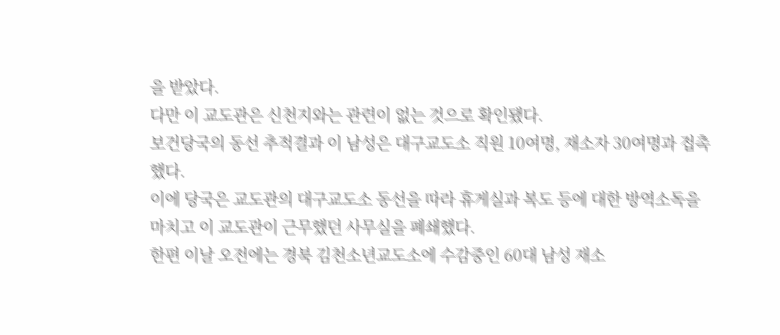을 받았다.
다만 이 교도관은 신천지와는 관련이 없는 것으로 확인됐다.
보건당국의 동선 추적결과 이 남성은 대구교도소 직원 10여명, 재소자 30여명과 접촉했다.
이에 당국은 교도관의 대구교도소 동선을 따라 휴게실과 복도 등에 대한 방역소독을 마치고 이 교도관이 근무했던 사무실을 폐쇄했다.
한편 이날 오전에는 경북 김천소년교도소에 수감중인 60대 남성 재소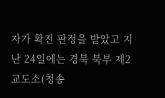자가 확진 판정을 받았고 지난 24일에는 경북 북부 제2교도소(청송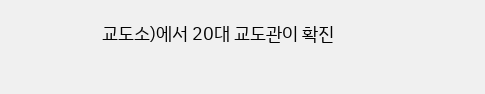교도소)에서 20대 교도관이 확진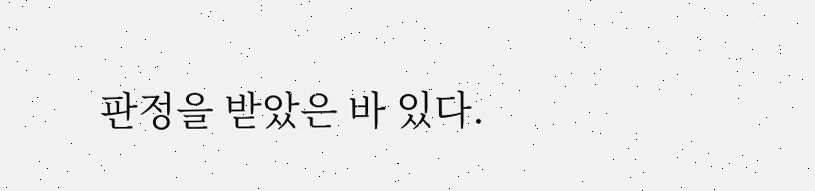판정을 받았은 바 있다.